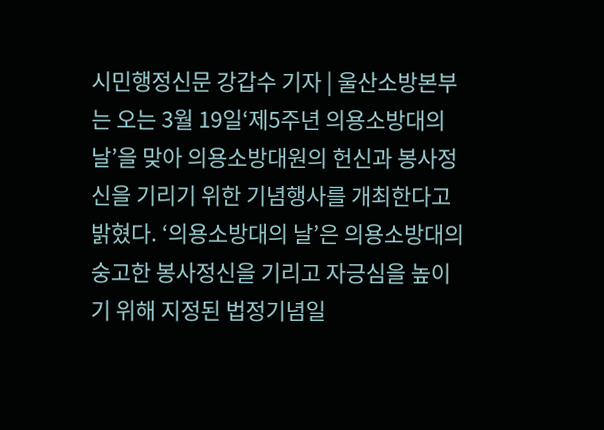시민행정신문 강갑수 기자 | 울산소방본부는 오는 3월 19일‘제5주년 의용소방대의 날’을 맞아 의용소방대원의 헌신과 봉사정신을 기리기 위한 기념행사를 개최한다고 밝혔다. ‘의용소방대의 날’은 의용소방대의 숭고한 봉사정신을 기리고 자긍심을 높이기 위해 지정된 법정기념일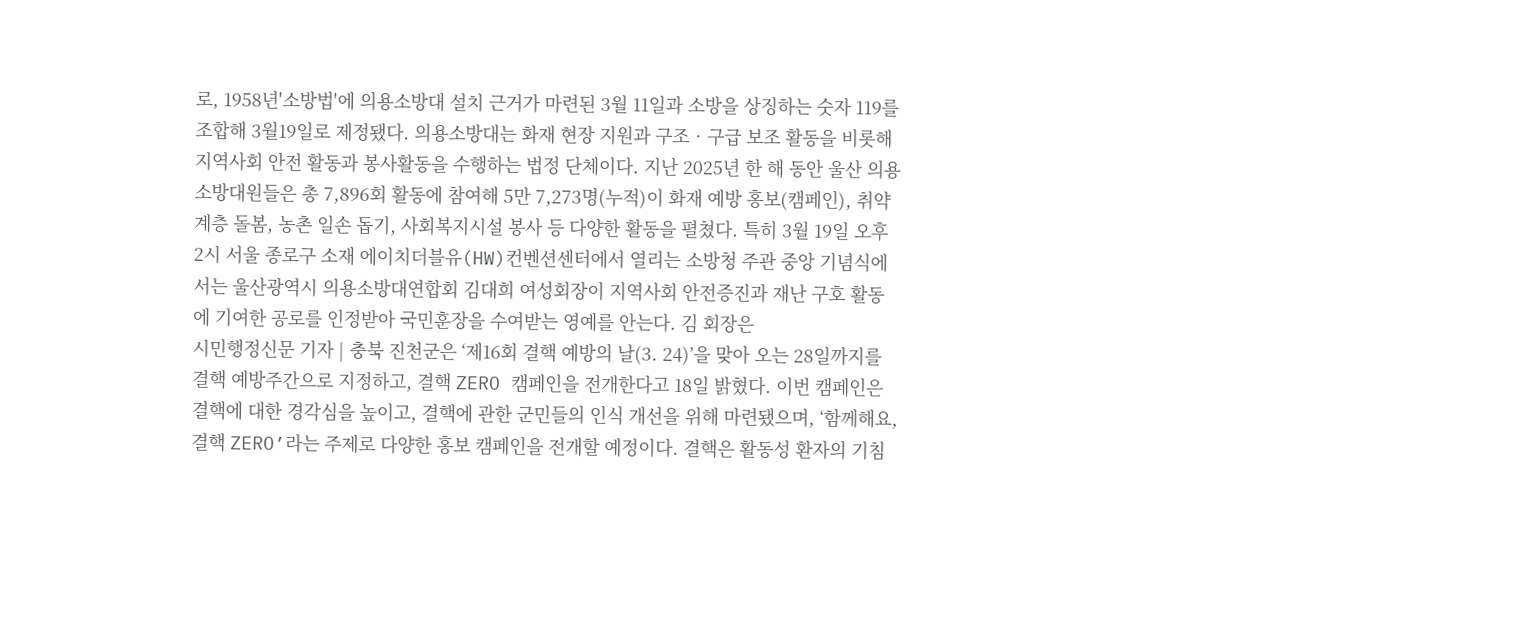로, 1958년'소방법'에 의용소방대 설치 근거가 마련된 3월 11일과 소방을 상징하는 숫자 119를 조합해 3월19일로 제정됐다. 의용소방대는 화재 현장 지원과 구조‧구급 보조 활동을 비롯해 지역사회 안전 활동과 봉사활동을 수행하는 법정 단체이다. 지난 2025년 한 해 동안 울산 의용소방대원들은 총 7,896회 활동에 참여해 5만 7,273명(누적)이 화재 예방 홍보(캠페인), 취약계층 돌봄, 농촌 일손 돕기, 사회복지시설 봉사 등 다양한 활동을 펼쳤다. 특히 3월 19일 오후 2시 서울 종로구 소재 에이치더블유(HW)컨벤션센터에서 열리는 소방청 주관 중앙 기념식에서는 울산광역시 의용소방대연합회 김대희 여성회장이 지역사회 안전증진과 재난 구호 활동에 기여한 공로를 인정받아 국민훈장을 수여받는 영예를 안는다. 김 회장은
시민행정신문 기자 | 충북 진천군은 ‘제16회 결핵 예방의 날(3. 24)’을 맞아 오는 28일까지를 결핵 예방주간으로 지정하고, 결핵 ZERO 캠페인을 전개한다고 18일 밝혔다. 이번 캠페인은 결핵에 대한 경각심을 높이고, 결핵에 관한 군민들의 인식 개선을 위해 마련됐으며, ‘함께해요, 결핵 ZERO’라는 주제로 다양한 홍보 캠페인을 전개할 예정이다. 결핵은 활동성 환자의 기침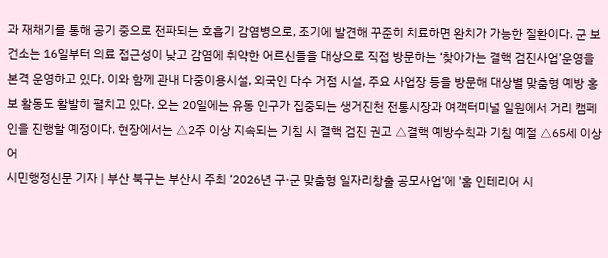과 재채기를 통해 공기 중으로 전파되는 호흡기 감염병으로, 조기에 발견해 꾸준히 치료하면 완치가 가능한 질환이다. 군 보건소는 16일부터 의료 접근성이 낮고 감염에 취약한 어르신들을 대상으로 직접 방문하는 ‘찾아가는 결핵 검진사업’운영을 본격 운영하고 있다. 이와 함께 관내 다중이용시설, 외국인 다수 거점 시설, 주요 사업장 등을 방문해 대상별 맞춤형 예방 홍보 활동도 활발히 펼치고 있다. 오는 20일에는 유동 인구가 집중되는 생거진천 전통시장과 여객터미널 일원에서 거리 캠페인을 진행할 예정이다. 현장에서는 △2주 이상 지속되는 기침 시 결핵 검진 권고 △결핵 예방수칙과 기침 예절 △65세 이상 어
시민행정신문 기자 | 부산 북구는 부산시 주최 ‘2026년 구·군 맞춤형 일자리창출 공모사업’에 '홈 인테리어 시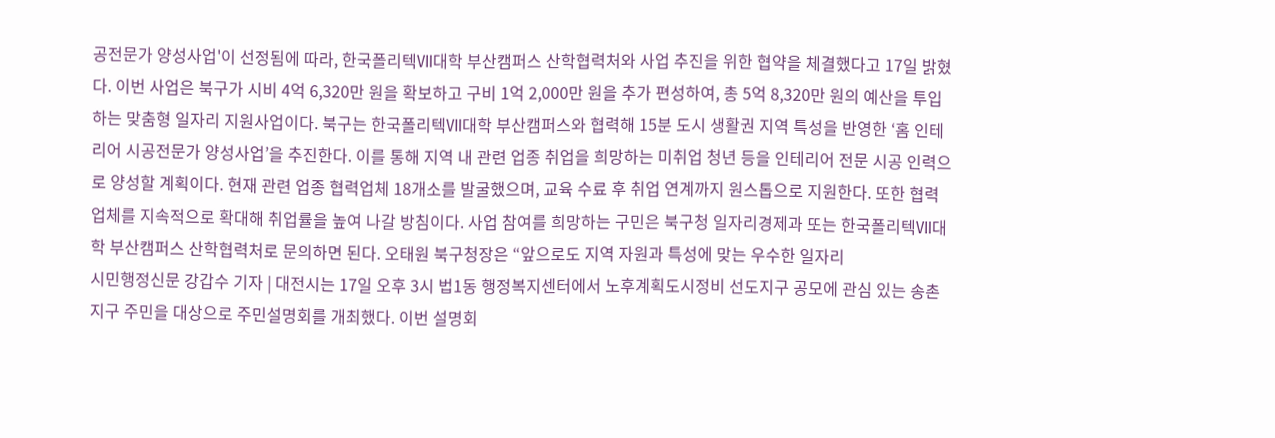공전문가 양성사업'이 선정됨에 따라, 한국폴리텍Ⅶ대학 부산캠퍼스 산학협력처와 사업 추진을 위한 협약을 체결했다고 17일 밝혔다. 이번 사업은 북구가 시비 4억 6,320만 원을 확보하고 구비 1억 2,000만 원을 추가 편성하여, 총 5억 8,320만 원의 예산을 투입하는 맞춤형 일자리 지원사업이다. 북구는 한국폴리텍Ⅶ대학 부산캠퍼스와 협력해 15분 도시 생활권 지역 특성을 반영한 ‘홈 인테리어 시공전문가 양성사업’을 추진한다. 이를 통해 지역 내 관련 업종 취업을 희망하는 미취업 청년 등을 인테리어 전문 시공 인력으로 양성할 계획이다. 현재 관련 업종 협력업체 18개소를 발굴했으며, 교육 수료 후 취업 연계까지 원스톱으로 지원한다. 또한 협력업체를 지속적으로 확대해 취업률을 높여 나갈 방침이다. 사업 참여를 희망하는 구민은 북구청 일자리경제과 또는 한국폴리텍Ⅶ대학 부산캠퍼스 산학협력처로 문의하면 된다. 오태원 북구청장은 “앞으로도 지역 자원과 특성에 맞는 우수한 일자리
시민행정신문 강갑수 기자 | 대전시는 17일 오후 3시 법1동 행정복지센터에서 노후계획도시정비 선도지구 공모에 관심 있는 송촌지구 주민을 대상으로 주민설명회를 개최했다. 이번 설명회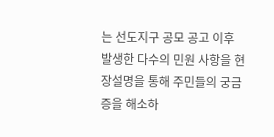는 선도지구 공모 공고 이후 발생한 다수의 민원 사항을 현장설명을 통해 주민들의 궁금증을 해소하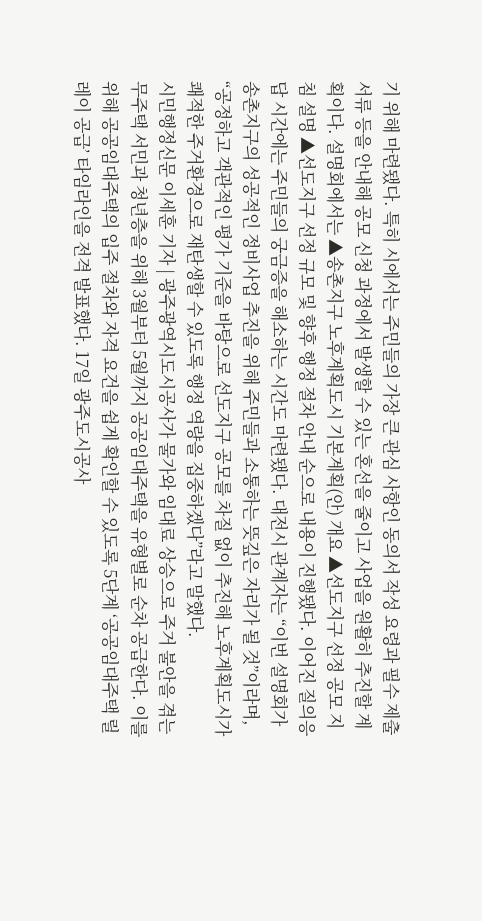기 위해 마련됐다. 특히 시에서는 주민들의 가장 큰 관심 사항인 동의서 작성 요령과 필수 제출 서류 등을 안내해 공모 신청 과정에서 발생할 수 있는 혼선을 줄이고 사업을 원활히 추진할 계획이다. 설명회에서는 ▲송촌지구 노후계획도시 기본계획(안) 개요 ▲선도지구 선정 공모 지침 설명 ▲선도지구 선정 규모 및 향후 행정 절차 안내 순으로 내용이 진행됐다. 이어진 질의응답 시간에는 주민들의 궁금증을 해소하는 시간도 마련됐다. 대전시 관계자는 “이번 설명회가 송촌지구의 성공적인 정비사업 추진을 위해 주민들과 소통하는 뜻깊은 자리가 될 것”이라며, “공정하고 객관적인 평가 기준을 바탕으로 선도지구 공모를 차질 없이 추진해 노후계획도시가 쾌적한 주거환경으로 재탄생할 수 있도록 행정 역량을 집중하겠다”라고 말했다.
시민행정신문 이세훈 기자 | 광주광역시도시공사가 물가와 임대료 상승으로 주거 불안을 겪는 무주택 서민과 청년층을 위해 3월부터 5월까지 공공임대주택을 유형별로 순차 공급한다. 이를 위해 공공임대주택의 입주 절차와 자격 요건을 쉽게 확인할 수 있도록 5단계 ‘공공임대주택 릴레이 공급’ 타임라인을 전격 발표했다. 17일 광주도시공사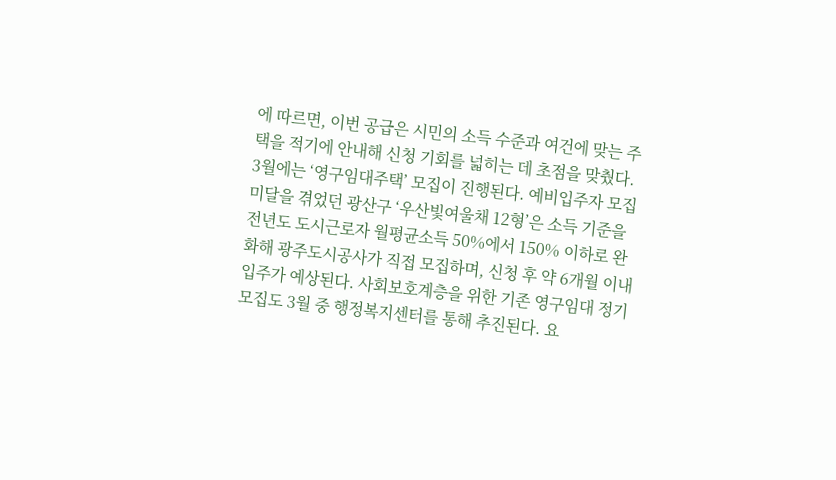에 따르면, 이번 공급은 시민의 소득 수준과 여건에 맞는 주택을 적기에 안내해 신청 기회를 넓히는 데 초점을 맞췄다. 3월에는 ‘영구임대주택’ 모집이 진행된다. 예비입주자 모집 미달을 겪었던 광산구 ‘우산빛여울채 12형’은 소득 기준을 전년도 도시근로자 월평균소득 50%에서 150% 이하로 완화해 광주도시공사가 직접 모집하며, 신청 후 약 6개월 이내 입주가 예상된다. 사회보호계층을 위한 기존 영구임대 정기모집도 3월 중 행정복지센터를 통해 추진된다. 요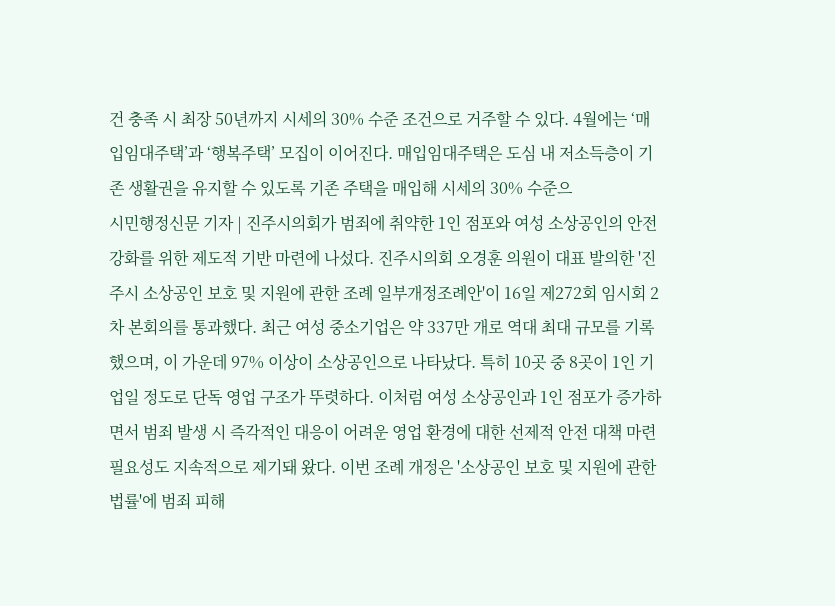건 충족 시 최장 50년까지 시세의 30% 수준 조건으로 거주할 수 있다. 4월에는 ‘매입임대주택’과 ‘행복주택’ 모집이 이어진다. 매입임대주택은 도심 내 저소득층이 기존 생활권을 유지할 수 있도록 기존 주택을 매입해 시세의 30% 수준으
시민행정신문 기자 | 진주시의회가 범죄에 취약한 1인 점포와 여성 소상공인의 안전 강화를 위한 제도적 기반 마련에 나섰다. 진주시의회 오경훈 의원이 대표 발의한 '진주시 소상공인 보호 및 지원에 관한 조례 일부개정조례안'이 16일 제272회 임시회 2차 본회의를 통과했다. 최근 여성 중소기업은 약 337만 개로 역대 최대 규모를 기록했으며, 이 가운데 97% 이상이 소상공인으로 나타났다. 특히 10곳 중 8곳이 1인 기업일 정도로 단독 영업 구조가 뚜렷하다. 이처럼 여성 소상공인과 1인 점포가 증가하면서 범죄 발생 시 즉각적인 대응이 어려운 영업 환경에 대한 선제적 안전 대책 마련 필요성도 지속적으로 제기돼 왔다. 이번 조례 개정은 '소상공인 보호 및 지원에 관한 법률'에 범죄 피해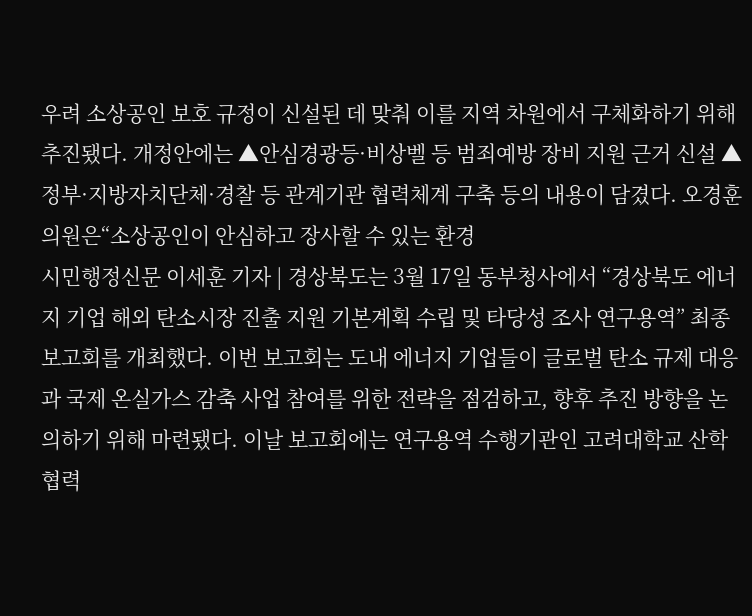우려 소상공인 보호 규정이 신설된 데 맞춰 이를 지역 차원에서 구체화하기 위해 추진됐다. 개정안에는 ▲안심경광등·비상벨 등 범죄예방 장비 지원 근거 신설 ▲정부·지방자치단체·경찰 등 관계기관 협력체계 구축 등의 내용이 담겼다. 오경훈 의원은“소상공인이 안심하고 장사할 수 있는 환경
시민행정신문 이세훈 기자 | 경상북도는 3월 17일 동부청사에서 “경상북도 에너지 기업 해외 탄소시장 진출 지원 기본계획 수립 및 타당성 조사 연구용역” 최종보고회를 개최했다. 이번 보고회는 도내 에너지 기업들이 글로벌 탄소 규제 대응과 국제 온실가스 감축 사업 참여를 위한 전략을 점검하고, 향후 추진 방향을 논의하기 위해 마련됐다. 이날 보고회에는 연구용역 수행기관인 고려대학교 산학협력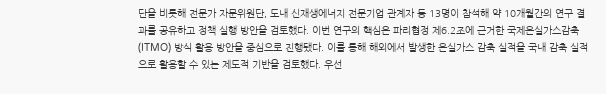단을 비롯해 전문가 자문위원단, 도내 신재생에너지 전문기업 관계자 등 13명이 참석해 약 10개월간의 연구 결과를 공유하고 정책 실행 방안을 검토했다. 이번 연구의 핵심은 파리협정 제6.2조에 근거한 국제온실가스감축(ITMO) 방식 활용 방안을 중심으로 진행됐다. 이를 통해 해외에서 발생한 온실가스 감축 실적을 국내 감축 실적으로 활용할 수 있는 제도적 기반을 검토했다. 우선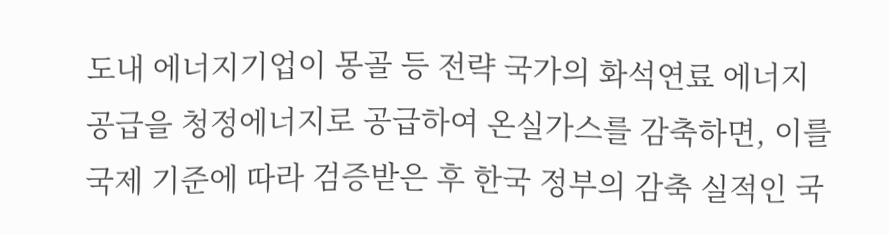도내 에너지기업이 몽골 등 전략 국가의 화석연료 에너지 공급을 청정에너지로 공급하여 온실가스를 감축하면, 이를 국제 기준에 따라 검증받은 후 한국 정부의 감축 실적인 국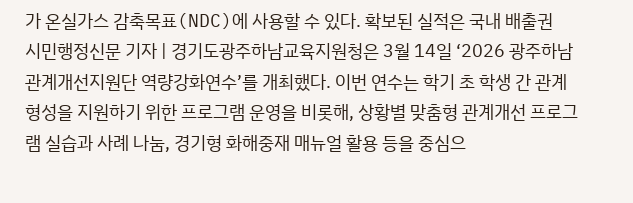가 온실가스 감축목표(NDC)에 사용할 수 있다. 확보된 실적은 국내 배출권
시민행정신문 기자 | 경기도광주하남교육지원청은 3월 14일 ‘2026 광주하남 관계개선지원단 역량강화연수’를 개최했다. 이번 연수는 학기 초 학생 간 관계 형성을 지원하기 위한 프로그램 운영을 비롯해, 상황별 맞춤형 관계개선 프로그램 실습과 사례 나눔, 경기형 화해중재 매뉴얼 활용 등을 중심으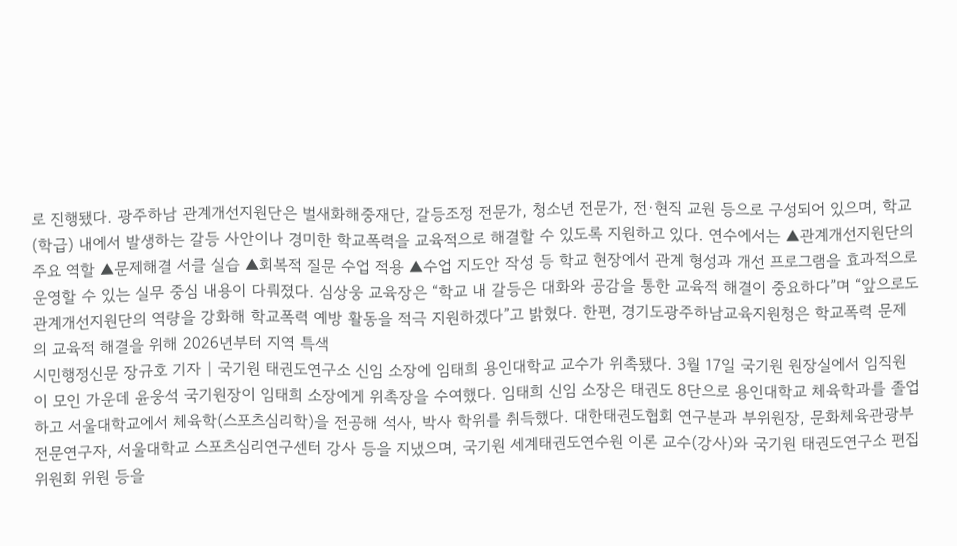로 진행됐다. 광주하남 관계개선지원단은 벌새화해중재단, 갈등조정 전문가, 청소년 전문가, 전·현직 교원 등으로 구성되어 있으며, 학교(학급) 내에서 발생하는 갈등 사안이나 경미한 학교폭력을 교육적으로 해결할 수 있도록 지원하고 있다. 연수에서는 ▲관계개선지원단의 주요 역할 ▲문제해결 서클 실습 ▲회복적 질문 수업 적용 ▲수업 지도안 작성 등 학교 현장에서 관계 형성과 개선 프로그램을 효과적으로 운영할 수 있는 실무 중심 내용이 다뤄졌다. 심상웅 교육장은 “학교 내 갈등은 대화와 공감을 통한 교육적 해결이 중요하다”며 “앞으로도 관계개선지원단의 역량을 강화해 학교폭력 예방 활동을 적극 지원하겠다”고 밝혔다. 한편, 경기도광주하남교육지원청은 학교폭력 문제의 교육적 해결을 위해 2026년부터 지역 특색
시민행정신문 장규호 기자 | 국기원 태권도연구소 신임 소장에 임태희 용인대학교 교수가 위촉됐다. 3월 17일 국기원 원장실에서 임직원이 모인 가운데 윤웅석 국기원장이 임태희 소장에게 위촉장을 수여했다. 임태희 신임 소장은 태권도 8단으로 용인대학교 체육학과를 졸업하고 서울대학교에서 체육학(스포츠심리학)을 전공해 석사, 박사 학위를 취득했다. 대한태권도협회 연구분과 부위원장, 문화체육관광부 전문연구자, 서울대학교 스포츠심리연구센터 강사 등을 지냈으며, 국기원 세계태권도연수원 이론 교수(강사)와 국기원 태권도연구소 편집위원회 위원 등을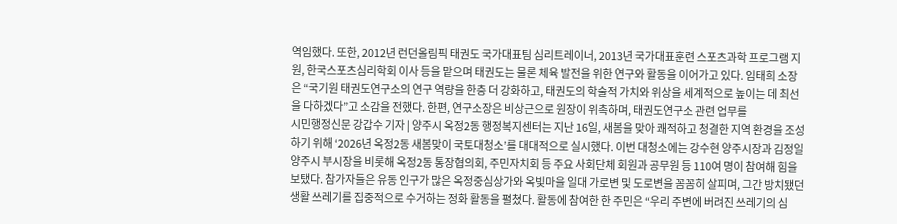역임했다. 또한, 2012년 런던올림픽 태권도 국가대표팀 심리트레이너, 2013년 국가대표훈련 스포츠과학 프로그램 지원, 한국스포츠심리학회 이사 등을 맡으며 태권도는 물론 체육 발전을 위한 연구와 활동을 이어가고 있다. 임태희 소장은 “국기원 태권도연구소의 연구 역량을 한층 더 강화하고, 태권도의 학술적 가치와 위상을 세계적으로 높이는 데 최선을 다하겠다”고 소감을 전했다. 한편, 연구소장은 비상근으로 원장이 위촉하며, 태권도연구소 관련 업무를
시민행정신문 강갑수 기자 | 양주시 옥정2동 행정복지센터는 지난 16일, 새봄을 맞아 쾌적하고 청결한 지역 환경을 조성하기 위해 ‘2026년 옥정2동 새봄맞이 국토대청소’를 대대적으로 실시했다. 이번 대청소에는 강수현 양주시장과 김정일 양주시 부시장을 비롯해 옥정2동 통장협의회, 주민자치회 등 주요 사회단체 회원과 공무원 등 110여 명이 참여해 힘을 보탰다. 참가자들은 유동 인구가 많은 옥정중심상가와 옥빛마을 일대 가로변 및 도로변을 꼼꼼히 살피며, 그간 방치됐던 생활 쓰레기를 집중적으로 수거하는 정화 활동을 펼쳤다. 활동에 참여한 한 주민은 “우리 주변에 버려진 쓰레기의 심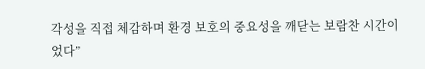각성을 직접 체감하며 환경 보호의 중요성을 깨닫는 보람찬 시간이었다”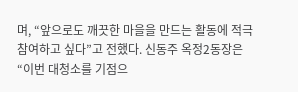며, “앞으로도 깨끗한 마을을 만드는 활동에 적극 참여하고 싶다”고 전했다. 신동주 옥정2동장은 “이번 대청소를 기점으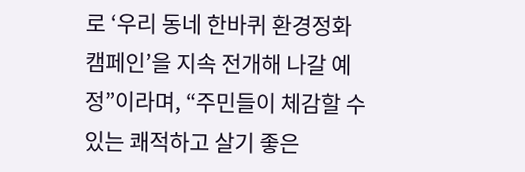로 ‘우리 동네 한바퀴 환경정화 캠페인’을 지속 전개해 나갈 예정”이라며, “주민들이 체감할 수 있는 쾌적하고 살기 좋은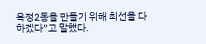옥정2동을 만들기 위해 최선을 다하겠다”고 말했다.